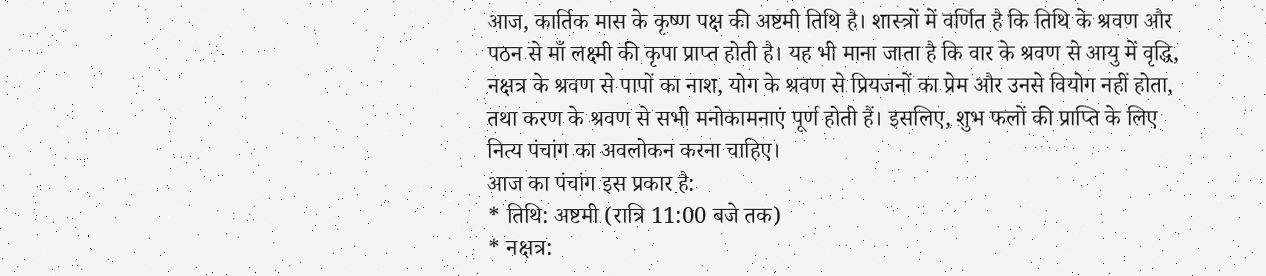आज, कार्तिक मास के कृष्ण पक्ष की अष्टमी तिथि है। शास्त्रों में वर्णित है कि तिथि के श्रवण और पठन से माँ लक्ष्मी की कृपा प्राप्त होती है। यह भी माना जाता है कि वार के श्रवण से आयु में वृद्धि, नक्षत्र के श्रवण से पापों का नाश, योग के श्रवण से प्रियजनों का प्रेम और उनसे वियोग नहीं होता, तथा करण के श्रवण से सभी मनोकामनाएं पूर्ण होती हैं। इसलिए, शुभ फलों की प्राप्ति के लिए नित्य पंचांग का अवलोकन करना चाहिए।
आज का पंचांग इस प्रकार है:
* तिथि: अष्टमी (रात्रि 11:00 बजे तक)
* नक्षत्र: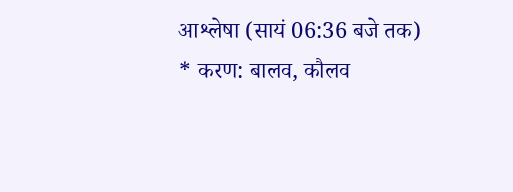आश्लेषा (सायं 06:36 बजे तक)
* करण: बालव, कौलव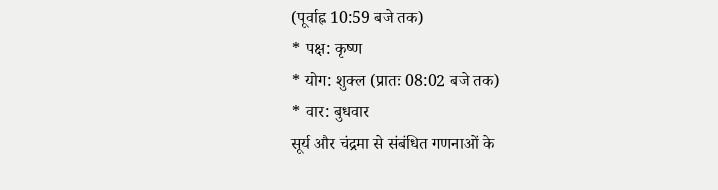(पूर्वाह्न 10:59 बजे तक)
* पक्ष: कृष्ण
* योग: शुक्ल (प्रातः 08:02 बजे तक)
* वार: बुधवार
सूर्य और चंद्रमा से संबंधित गणनाओं के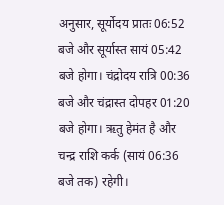अनुसार, सूर्योदय प्रातः 06:52 बजे और सूर्यास्त सायं 05:42 बजे होगा। चंद्रोदय रात्रि 00:36 बजे और चंद्रास्त दोपहर 01:20 बजे होगा। ऋतु हेमंत है और चन्द्र राशि कर्क (सायं 06:36 बजे तक) रहेगी।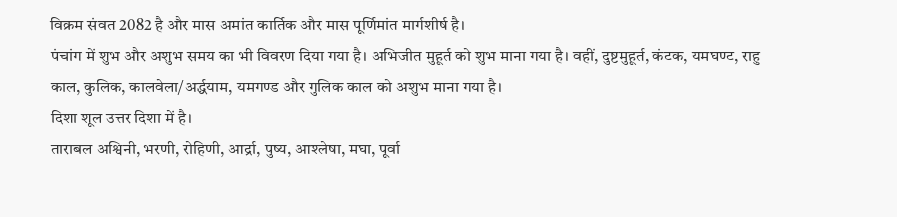विक्रम संवत 2082 है और मास अमांत कार्तिक और मास पूर्णिमांत मार्गशीर्ष है।
पंचांग में शुभ और अशुभ समय का भी विवरण दिया गया है। अभिजीत मुहूर्त को शुभ माना गया है। वहीं, दुष्टमुहूर्त, कंटक, यमघण्ट, राहु काल, कुलिक, कालवेला/अर्द्धयाम, यमगण्ड और गुलिक काल को अशुभ माना गया है।
दिशा शूल उत्तर दिशा में है।
ताराबल अश्विनी, भरणी, रोहिणी, आर्द्रा, पुष्य, आश्लेषा, मघा, पूर्वा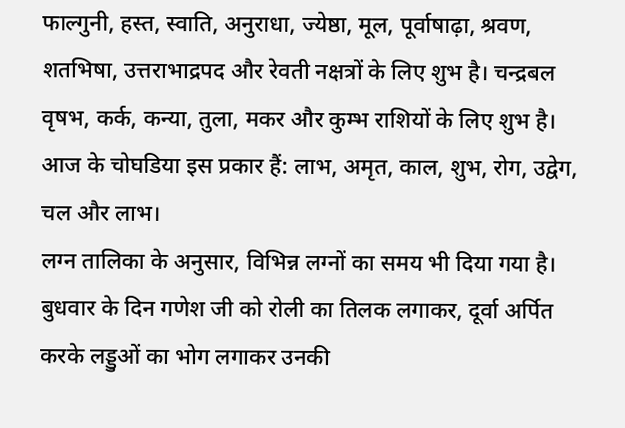फाल्गुनी, हस्त, स्वाति, अनुराधा, ज्येष्ठा, मूल, पूर्वाषाढ़ा, श्रवण, शतभिषा, उत्तराभाद्रपद और रेवती नक्षत्रों के लिए शुभ है। चन्द्रबल वृषभ, कर्क, कन्या, तुला, मकर और कुम्भ राशियों के लिए शुभ है।
आज के चोघडिया इस प्रकार हैं: लाभ, अमृत, काल, शुभ, रोग, उद्वेग, चल और लाभ।
लग्न तालिका के अनुसार, विभिन्न लग्नों का समय भी दिया गया है।
बुधवार के दिन गणेश जी को रोली का तिलक लगाकर, दूर्वा अर्पित करके लड्डुओं का भोग लगाकर उनकी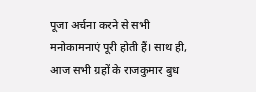पूजा अर्चना करने से सभी मनोकामनाएं पूरी होती हैं। साथ ही, आज सभी ग्रहों के राजकुमार बुध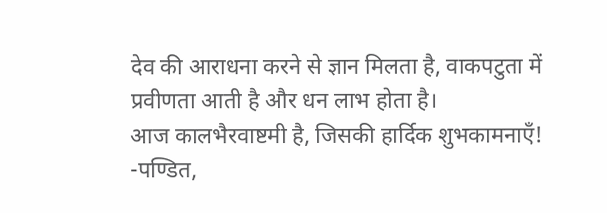देव की आराधना करने से ज्ञान मिलता है, वाकपटुता में प्रवीणता आती है और धन लाभ होता है।
आज कालभैरवाष्टमी है, जिसकी हार्दिक शुभकामनाएँ!
-पण्डित,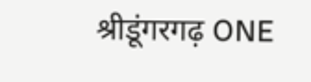श्रीडूंगरगढ़ ONE